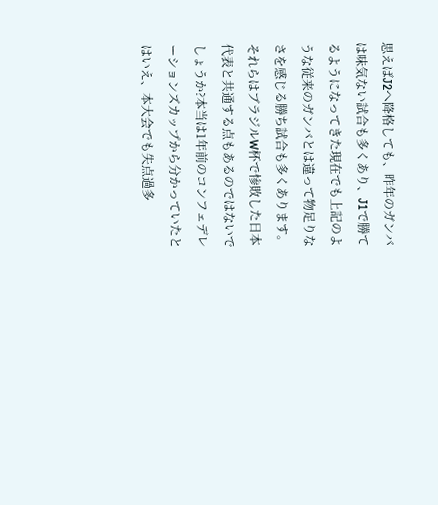思えばJ2へ降格しても、昨年のガンバは味気ない試合も多くあり、J1で勝てるようになってきた現在でも上記のような従来のガンバとは違って物足りなさを感じる勝ち試合も多くあります。
それらはブラジルW杯で惨敗した日本代表と共通する点もあるのではないでしょうか?本当は1年前のコンフェデレーションズカップから分かっていたとはいえ、本大会でも失点過多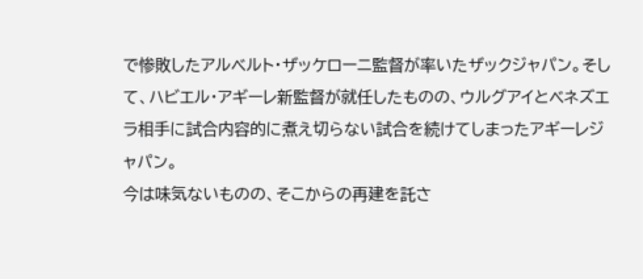で惨敗したアルベルト・ザッケローニ監督が率いたザックジャパン。そして、ハビエル・アギーレ新監督が就任したものの、ウルグアイとベネズエラ相手に試合内容的に煮え切らない試合を続けてしまったアギーレジャパン。
今は味気ないものの、そこからの再建を託さ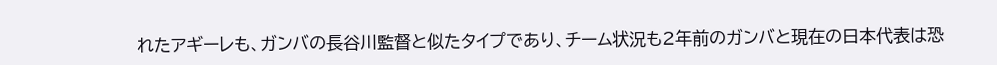れたアギーレも、ガンバの長谷川監督と似たタイプであり、チーム状況も2年前のガンバと現在の日本代表は恐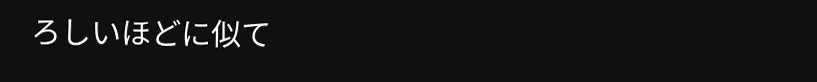ろしいほどに似て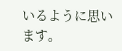いるように思います。